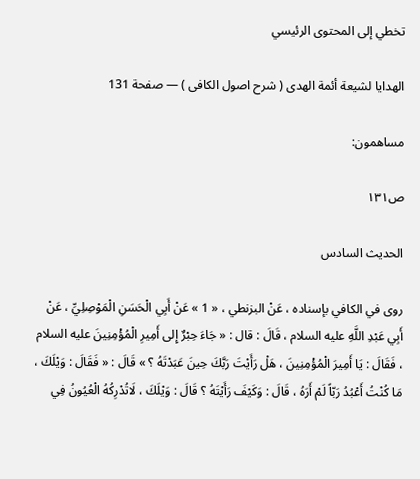تخطي إلى المحتوى الرئيسي

الهدايا لشيعة أئمة الهدى ( شرح اصول الكافى ) — صفحة 131

مساهمون:

ص١٣١

الحديث السادس

روى في الكافي بإسناده ، عَنْ البزنطي ، « 1 » عَنْ أَبِي الْحَسَنِ الْمَوْصِلِيِّ ، عَنْ أَبِي عَبْدِ اللَّهِ عليه السلام ، قَالَ : قال : « جَاءَ حِبْرٌ إِلى أَمِيرِ الْمُؤْمِنِينَ عليه السلام ، فَقَالَ : يَا أَمِيرَ الْمُؤْمِنِينَ ، هَلْ رَأَيْتَ رَبَّكَ حِينَ عَبَدْتَهُ ؟ » قَالَ : « فَقَالَ : وَيْلَكَ ، مَا كُنْتُ أَعْبُدُ رَبّاً لَمْ أَرَهُ ، قَالَ : وَكَيْفَ رَأَيْتَهُ ؟ قَالَ : وَيْلَكَ ، لَاتُدْرِكُهُ الْعُيُونُ فِي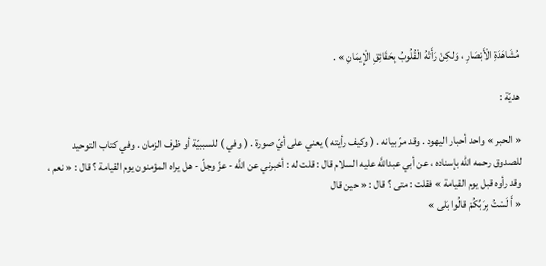مُشَاهَدَةِ الْأَبْصَارِ ، وَلكِنْ رَأَتْهُ الْقُلُوبُ بِحَقَائِقِ الْإِيمَانِ » .

هديّة :

« الحبر » واحد أحبار اليهود . وقد مرّ بيانه . ( وكيف رأيته ) يعني على أيّ صورة . ( وفي ) للسببيّة أو ظرف الزمان . وفي كتاب التوحيد للصدوق رحمه الله بإسناده ، عن أبي عبداللَّه عليه السلام قال : قلت له : أخبرني عن اللَّه - عزّ وجلّ - هل يراه المؤمنون يوم القيامة ؟ قال : « نعم ، وقد رأوه قبل يوم القيامة » فقلت : متى ؟ قال : « حين قال
« أَ لَسْتُ بِرَبِّكُمْ قالُوا بَلى »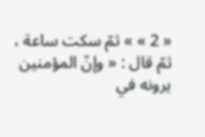« 2 » » ثمّ سكت ساعة ، ثمّ قال : « وإنّ المؤمنين يرونه في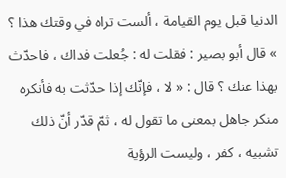الدنيا قبل يوم القيامة ، ألست تراه في وقتك هذا ؟ » قال أبو بصير : فقلت له : جُعلت فداك ، فاحدّث بهذا عنك ؟ قال : « لا ، فإنّك إذا حدّثت به فأنكره منكر جاهل بمعنى ما تقول له ، ثمّ قدّر أنّ ذلك تشبيه ، كفر ، وليست الرؤية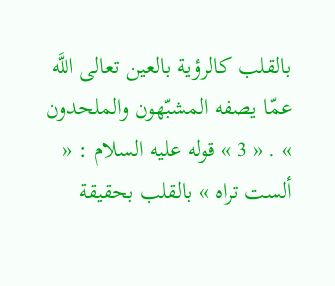بالقلب كالرؤية بالعين تعالى اللَّه عمّا يصفه المشبّهون والملحدون » . « 3 » قوله عليه السلام : « ألست تراه » بالقلب بحقيقة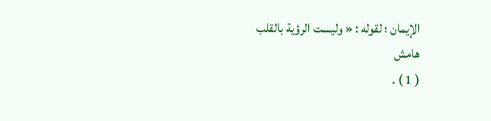الإيمان ؛ لقوله : « وليست الرؤية بالقلب
هامش
( 1 ) .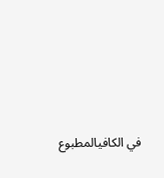في الكافيالمطبوع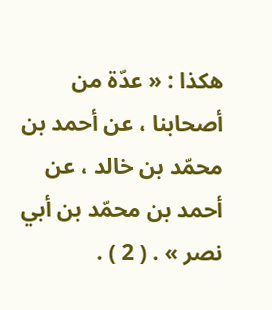هكذا : « عدّة من أصحابنا ، عن أحمد بن محمّد بن خالد ، عن أحمد بن محمّد بن أبي نصر » . ( 2 ) .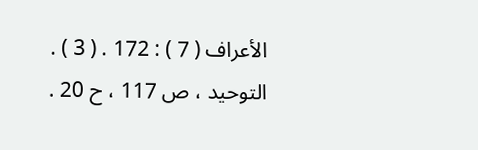الأعراف ( 7 ) : 172 . ( 3 ) . التوحيد ، ص 117 ، ح 20 .